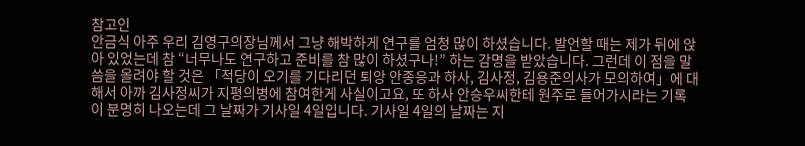참고인
안금식 아주 우리 김영구의장님께서 그냥 해박하게 연구를 엄청 많이 하셨습니다. 발언할 때는 제가 뒤에 앉아 있었는데 참 “너무나도 연구하고 준비를 참 많이 하셨구나!” 하는 감명을 받았습니다. 그런데 이 점을 말씀을 올려야 할 것은 「적당이 오기를 기다리던 퇴앙 안종응과 하사, 김사정, 김용준의사가 모의하여」에 대해서 아까 김사정씨가 지평의병에 참여한게 사실이고요, 또 하사 안승우씨한테 원주로 들어가시라는 기록이 분명히 나오는데 그 날짜가 기사일 4일입니다. 기사일 4일의 날짜는 지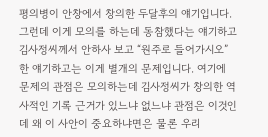평의병이 안창에서 창의한 두달후의 얘기입니다. 그런데 이게 모의를 하는데 동참했다는 얘기하고 김사정씨께서 안하사 보고 “원주로 들어가시오” 한 얘기하고는 이게 별개의 문제입니다. 여기에 문제의 관점은 모의하는데 김사정씨가 창의한 역사적인 기록 근거가 있느냐 없느냐 관점은 이것인데 왜 이 사안이 중요하냐면은 물론 우리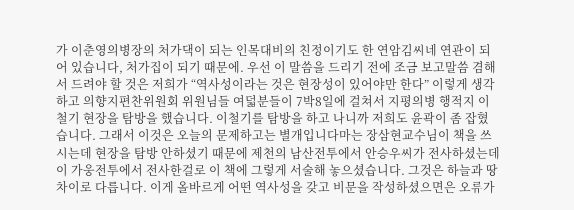가 이춘영의병장의 처가댁이 되는 인목대비의 친정이기도 한 연암김씨네 연관이 되어 있습니다, 처가집이 되기 때문에. 우선 이 말씀을 드리기 전에 조금 보고말씀 겸해서 드려야 할 것은 저희가 “역사성이라는 것은 현장성이 있어야만 한다” 이렇게 생각하고 의향지편찬위원회 위원님들 여덟분들이 7박8일에 걸쳐서 지평의병 행적지 이철기 현장을 탐방을 했습니다. 이철기를 탐방을 하고 나니까 저희도 윤곽이 좀 잡혔습니다. 그래서 이것은 오늘의 문제하고는 별개입니다마는 장삼현교수님이 책을 쓰시는데 현장을 탐방 안하셨기 때문에 제천의 남산전투에서 안승우씨가 전사하셨는데 이 가웅전투에서 전사한걸로 이 책에 그렇게 서술해 놓으셨습니다. 그것은 하늘과 땅 차이로 다릅니다. 이게 올바르게 어떤 역사성을 갖고 비문을 작성하셨으면은 오류가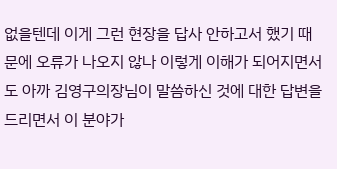없을텐데 이게 그런 현장을 답사 안하고서 했기 때문에 오류가 나오지 않나 이렇게 이해가 되어지면서도 아까 김영구의장님이 말씀하신 것에 대한 답변을 드리면서 이 분야가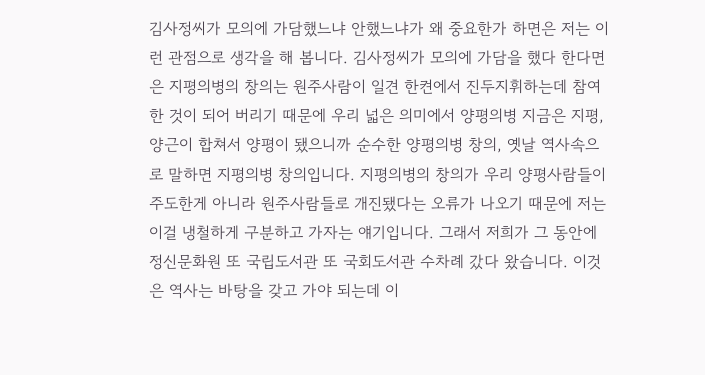김사정씨가 모의에 가담했느냐 안했느냐가 왜 중요한가 하면은 저는 이런 관점으로 생각을 해 봅니다. 김사정씨가 모의에 가담을 했다 한다면은 지평의병의 창의는 원주사람이 일견 한켠에서 진두지휘하는데 참여한 것이 되어 버리기 때문에 우리 넓은 의미에서 양평의병 지금은 지평, 양근이 합쳐서 양평이 됐으니까 순수한 양평의병 창의, 옛날 역사속으로 말하면 지평의병 창의입니다. 지평의병의 창의가 우리 양평사람들이 주도한게 아니라 원주사람들로 개진됐다는 오류가 나오기 때문에 저는 이걸 냉철하게 구분하고 가자는 얘기입니다. 그래서 저희가 그 동안에 정신문화원 또 국립도서관 또 국회도서관 수차례 갔다 왔습니다. 이것은 역사는 바탕을 갖고 가야 되는데 이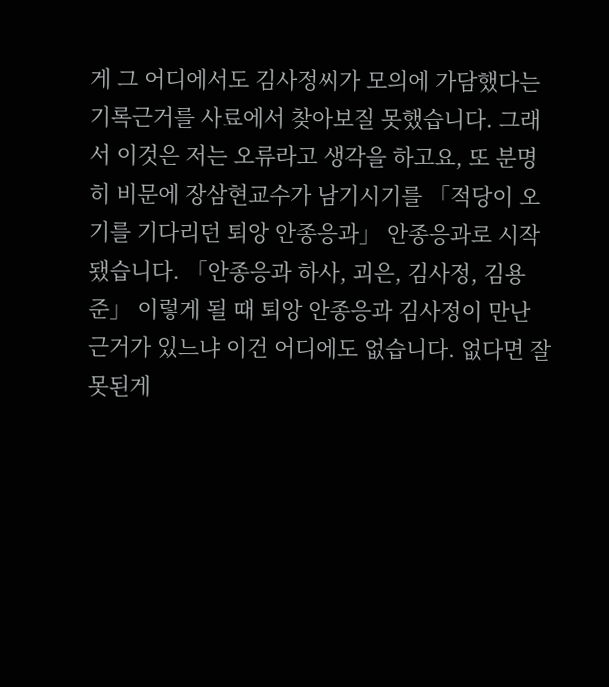게 그 어디에서도 김사정씨가 모의에 가담했다는 기록근거를 사료에서 찾아보질 못했습니다. 그래서 이것은 저는 오류라고 생각을 하고요, 또 분명히 비문에 장삼현교수가 남기시기를 「적당이 오기를 기다리던 퇴앙 안종응과」 안종응과로 시작됐습니다. 「안종응과 하사, 괴은, 김사정, 김용준」 이렇게 될 때 퇴앙 안종응과 김사정이 만난 근거가 있느냐 이건 어디에도 없습니다. 없다면 잘못된게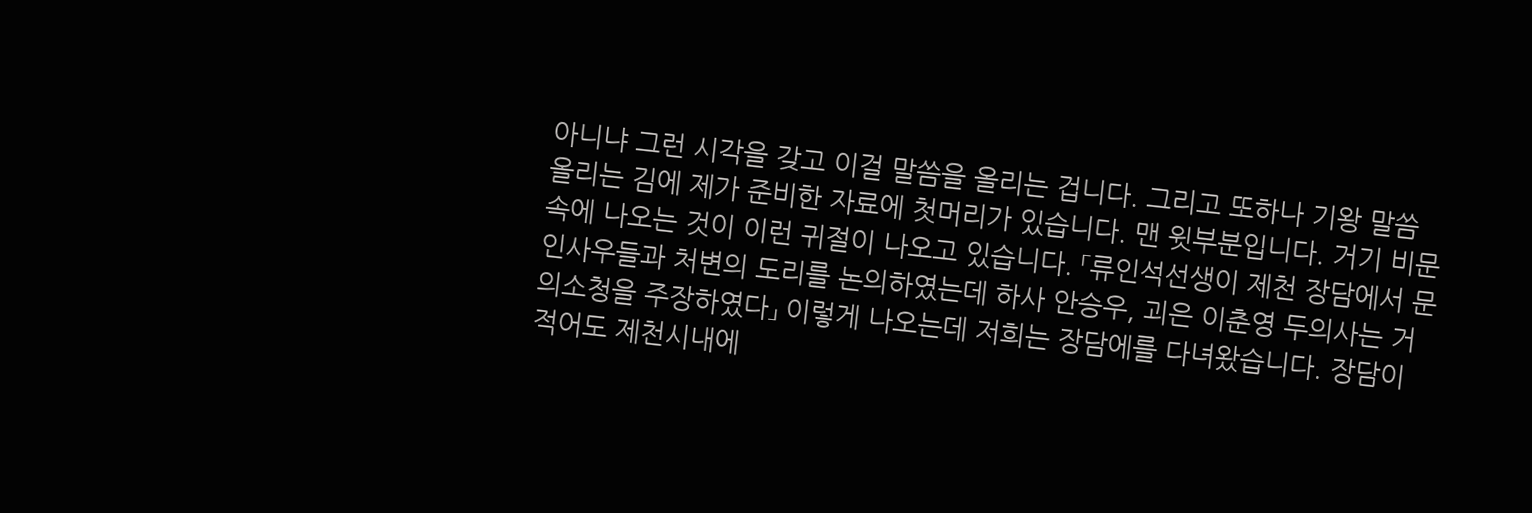아니냐 그런 시각을 갖고 이걸 말씀을 올리는 겁니다. 그리고 또하나 기왕 말씀 올리는 김에 제가 준비한 자료에 첫머리가 있습니다. 맨 윗부분입니다. 거기 비문속에 나오는 것이 이런 귀절이 나오고 있습니다. 「류인석선생이 제천 장담에서 문인사우들과 처변의 도리를 논의하였는데 하사 안승우, 괴은 이춘영 두의사는 거의소청을 주장하였다」 이렇게 나오는데 저희는 장담에를 다녀왔습니다. 장담이 적어도 제천시내에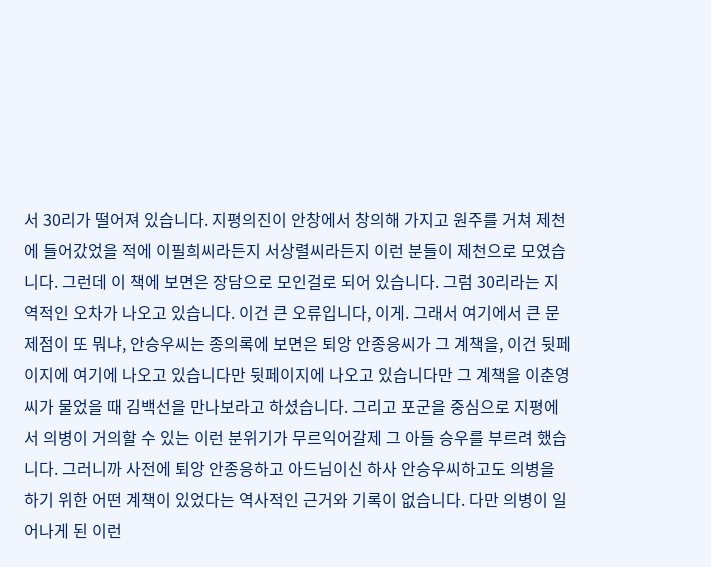서 30리가 떨어져 있습니다. 지평의진이 안창에서 창의해 가지고 원주를 거쳐 제천에 들어갔었을 적에 이필희씨라든지 서상렬씨라든지 이런 분들이 제천으로 모였습니다. 그런데 이 책에 보면은 장담으로 모인걸로 되어 있습니다. 그럼 30리라는 지역적인 오차가 나오고 있습니다. 이건 큰 오류입니다, 이게. 그래서 여기에서 큰 문제점이 또 뭐냐, 안승우씨는 종의록에 보면은 퇴앙 안종응씨가 그 계책을, 이건 뒷페이지에 여기에 나오고 있습니다만 뒷페이지에 나오고 있습니다만 그 계책을 이춘영씨가 물었을 때 김백선을 만나보라고 하셨습니다. 그리고 포군을 중심으로 지평에서 의병이 거의할 수 있는 이런 분위기가 무르익어갈제 그 아들 승우를 부르려 했습니다. 그러니까 사전에 퇴앙 안종응하고 아드님이신 하사 안승우씨하고도 의병을 하기 위한 어떤 계책이 있었다는 역사적인 근거와 기록이 없습니다. 다만 의병이 일어나게 된 이런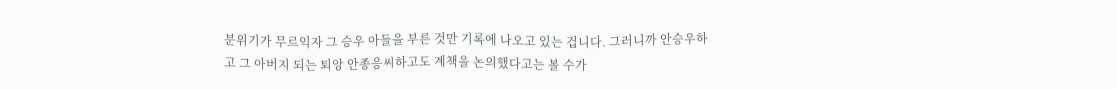분위기가 무르익자 그 승우 아들을 부른 것만 기록에 나오고 있는 겁니다. 그러니까 안승우하고 그 아버지 되는 퇴앙 안종응씨하고도 계책을 논의했다고는 볼 수가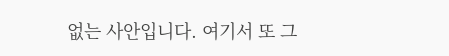없는 사안입니다. 여기서 또 그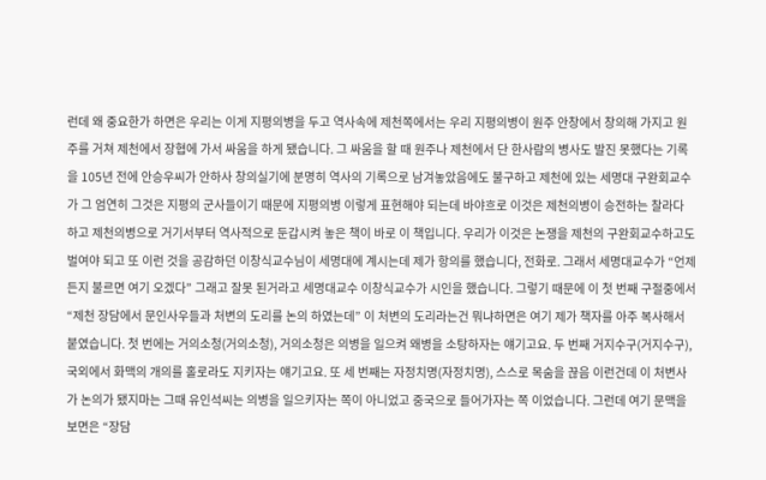런데 왜 중요한가 하면은 우리는 이게 지평의병을 두고 역사속에 제천쪽에서는 우리 지평의병이 원주 안창에서 창의해 가지고 원주를 거쳐 제천에서 장협에 가서 싸움을 하게 됐습니다. 그 싸움을 할 때 원주나 제천에서 단 한사람의 병사도 발진 못했다는 기록을 105년 전에 안승우씨가 안하사 창의실기에 분명히 역사의 기록으로 남겨놓았음에도 불구하고 제천에 있는 세명대 구완회교수가 그 엄연히 그것은 지평의 군사들이기 때문에 지평의병 이렇게 표현해야 되는데 바야흐로 이것은 제천의병이 승전하는 찰라다 하고 제천의병으로 거기서부터 역사적으로 둔갑시켜 놓은 책이 바로 이 책입니다. 우리가 이것은 논쟁을 제천의 구완회교수하고도 벌여야 되고 또 이런 것을 공감하던 이창식교수님이 세명대에 계시는데 제가 항의를 했습니다, 전화로. 그래서 세명대교수가 “언제든지 불르면 여기 오겠다” 그래고 잘못 된거라고 세명대교수 이창식교수가 시인을 했습니다. 그렇기 때문에 이 첫 번째 구절중에서 “제천 장담에서 문인사우들과 처변의 도리를 논의 하였는데” 이 처변의 도리라는건 뭐냐하면은 여기 제가 책자를 아주 복사해서 붙였습니다. 첫 번에는 거의소청(거의소청), 거의소청은 의병을 일으켜 왜병을 소탕하자는 얘기고요. 두 번째 거지수구(거지수구), 국외에서 화맥의 개의를 홀로라도 지키자는 얘기고요. 또 세 번째는 자정치명(자정치명), 스스로 목숨을 끊음 이런건데 이 처변사가 논의가 됐지마는 그때 유인석씨는 의병을 일으키자는 쪽이 아니었고 중국으로 들어가자는 쪽 이었습니다. 그런데 여기 문맥을 보면은 “장담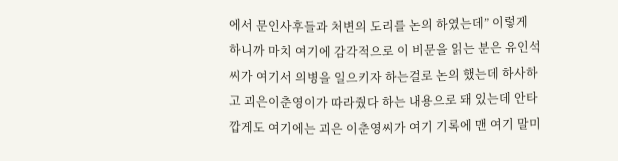에서 문인사후들과 처변의 도리를 논의 하였는데” 이렇게 하니까 마치 여기에 감각적으로 이 비문을 읽는 분은 유인석씨가 여기서 의병을 일으키자 하는걸로 논의 했는데 하사하고 괴은이춘영이가 따라줬다 하는 내용으로 돼 있는데 안타깝게도 여기에는 괴은 이춘영씨가 여기 기록에 맨 여기 말미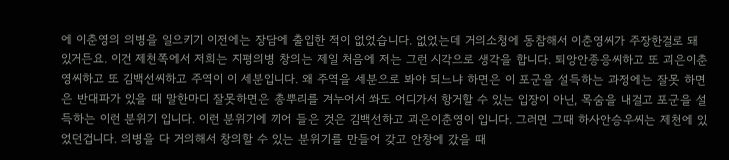에 이춘영의 의병을 일으키기 이전에는 장담에 출입한 적이 없었습니다. 없었는데 거의소청에 동참해서 이춘영씨가 주장한걸로 돼 있거든요. 이건 제천쪽에서 저희는 지평의병 창의는 제일 처음에 저는 그런 시각으로 생각을 합니다. 퇴앙안종응씨하고 또 괴은이춘영씨하고 또 김백선씨하고 주역이 이 세분입니다. 왜 주역을 세분으로 봐야 되느냐 하면은 이 포군을 설득하는 과정에는 잘못 하면은 반대파가 있을 때 말한마디 잘못하면은 총뿌리를 겨누어서 쏴도 어디가서 항거할 수 있는 입장이 아닌, 목숨을 내걸고 포군을 설득하는 이런 분위기 입니다. 이런 분위기에 끼어 들은 것은 김백선하고 괴은이춘영이 입니다. 그러면 그때 하사안승우씨는 제천에 있었던겁니다. 의병을 다 거의해서 창의할 수 있는 분위기를 만들어 갖고 안창에 갔을 때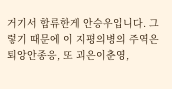거기서 합류한게 안승우입니다. 그렇기 때문에 이 지평의병의 주역은 퇴앙안종응, 또 괴은이춘영,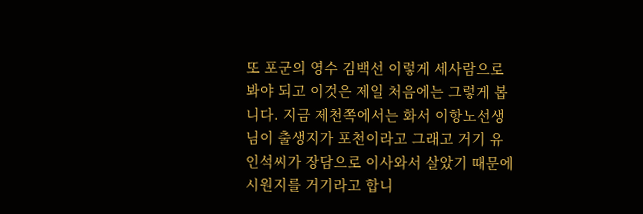또 포군의 영수 김백선 이렇게 세사람으로 봐야 되고 이것은 제일 처음에는 그렇게 봅니다. 지금 제천쪽에서는 화서 이항노선생님이 출생지가 포천이라고 그래고 거기 유인석씨가 장담으로 이사와서 살았기 때문에 시원지를 거기라고 합니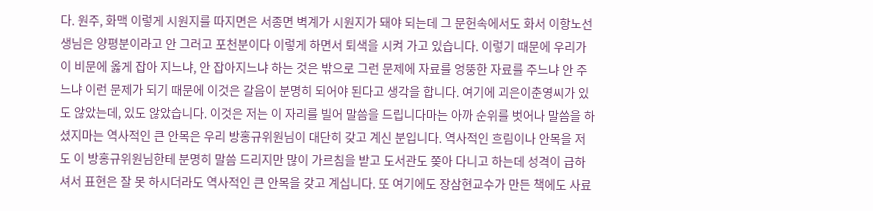다. 원주, 화맥 이렇게 시원지를 따지면은 서종면 벽계가 시원지가 돼야 되는데 그 문헌속에서도 화서 이항노선생님은 양평분이라고 안 그러고 포천분이다 이렇게 하면서 퇴색을 시켜 가고 있습니다. 이렇기 때문에 우리가 이 비문에 옳게 잡아 지느냐, 안 잡아지느냐 하는 것은 밖으로 그런 문제에 자료를 엉뚱한 자료를 주느냐 안 주느냐 이런 문제가 되기 때문에 이것은 갈음이 분명히 되어야 된다고 생각을 합니다. 여기에 괴은이춘영씨가 있도 않았는데, 있도 않았습니다. 이것은 저는 이 자리를 빌어 말씀을 드립니다마는 아까 순위를 벗어나 말씀을 하셨지마는 역사적인 큰 안목은 우리 방홍규위원님이 대단히 갖고 계신 분입니다. 역사적인 흐림이나 안목을 저도 이 방홍규위원님한테 분명히 말씀 드리지만 많이 가르침을 받고 도서관도 쫒아 다니고 하는데 성격이 급하셔서 표현은 잘 못 하시더라도 역사적인 큰 안목을 갖고 계십니다. 또 여기에도 장삼현교수가 만든 책에도 사료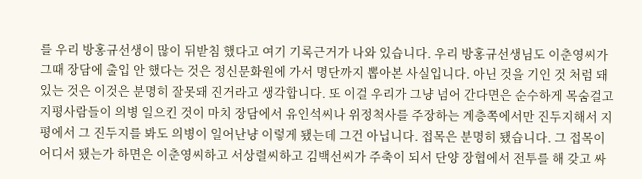를 우리 방홍규선생이 많이 뒤받침 했다고 여기 기록근거가 나와 있습니다. 우리 방홍규선생님도 이춘영씨가 그때 장담에 출입 안 했다는 것은 정신문화원에 가서 명단까지 뽑아본 사실입니다. 아닌 것을 기인 것 처럼 돼 있는 것은 이것은 분명히 잘못돼 진거라고 생각합니다. 또 이걸 우리가 그냥 넘어 간다면은 순수하게 목숨걸고 지평사람들이 의병 일으킨 것이 마치 장담에서 유인석씨나 위정척사를 주장하는 계층쪽에서만 진두지해서 지평에서 그 진두지를 봐도 의병이 일어난냥 이렇게 됐는데 그건 아닙니다. 접목은 분명히 됐습니다. 그 접목이 어디서 됐는가 하면은 이춘영씨하고 서상렬씨하고 김백선씨가 주축이 되서 단양 장협에서 전투를 해 갖고 싸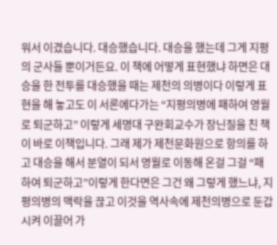워서 이겼습니다. 대승했습니다. 대승을 했는데 그게 지평의 군사들 뿐이거든요. 이 책에 어떻게 표현했냐 하면은 대승을 한 전투를 대승했을 때는 제천의 의병이다 이렇게 표현을 해 놓고도 이 서론에다가는 “지평의병에 패하여 영월로 퇴군하고” 이렇게 세명대 구완회교수가 장닌질을 친 책이 바로 이책입니다. 그래 제가 제천문화원으로 항의를 하고 대승을 해서 분열이 되서 영월로 이동해 온걸 그걸 “패하여 퇴군하고”이렇게 한다면은 그건 왜 그렇게 했느냐, 지평의병의 맥락을 끊고 이것을 역사속에 제천의병으로 둔갑시켜 이끌어 가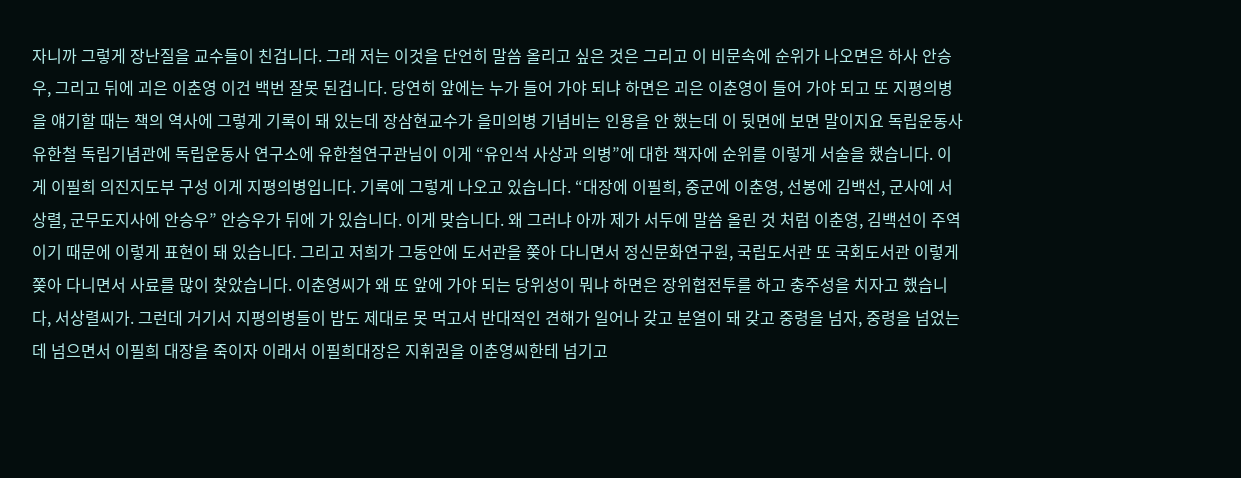자니까 그렇게 장난질을 교수들이 친겁니다. 그래 저는 이것을 단언히 말씀 올리고 싶은 것은 그리고 이 비문속에 순위가 나오면은 하사 안승우, 그리고 뒤에 괴은 이춘영 이건 백번 잘못 된겁니다. 당연히 앞에는 누가 들어 가야 되냐 하면은 괴은 이춘영이 들어 가야 되고 또 지평의병을 얘기할 때는 책의 역사에 그렇게 기록이 돼 있는데 장삼현교수가 을미의병 기념비는 인용을 안 했는데 이 뒷면에 보면 말이지요 독립운동사 유한철 독립기념관에 독립운동사 연구소에 유한철연구관님이 이게 “유인석 사상과 의병”에 대한 책자에 순위를 이렇게 서술을 했습니다. 이게 이필희 의진지도부 구성 이게 지평의병입니다. 기록에 그렇게 나오고 있습니다. “대장에 이필희, 중군에 이춘영, 선봉에 김백선, 군사에 서상렬, 군무도지사에 안승우” 안승우가 뒤에 가 있습니다. 이게 맞습니다. 왜 그러냐 아까 제가 서두에 말씀 올린 것 처럼 이춘영, 김백선이 주역이기 때문에 이렇게 표현이 돼 있습니다. 그리고 저희가 그동안에 도서관을 쫒아 다니면서 정신문화연구원, 국립도서관 또 국회도서관 이렇게 쫒아 다니면서 사료를 많이 찾았습니다. 이춘영씨가 왜 또 앞에 가야 되는 당위성이 뭐냐 하면은 장위협전투를 하고 충주성을 치자고 했습니다, 서상렬씨가. 그런데 거기서 지평의병들이 밥도 제대로 못 먹고서 반대적인 견해가 일어나 갖고 분열이 돼 갖고 중령을 넘자, 중령을 넘었는데 넘으면서 이필희 대장을 죽이자 이래서 이필희대장은 지휘권을 이춘영씨한테 넘기고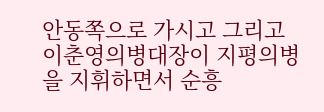안동쪽으로 가시고 그리고 이춘영의병대장이 지평의병을 지휘하면서 순흥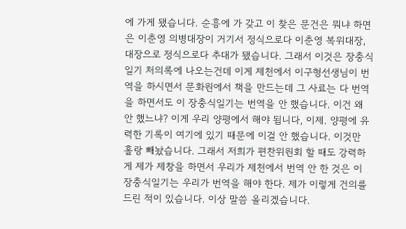에 가게 됐습니다. 순흥에 가 갖고 이 찾은 문건은 뭐냐 하면은 이춘영 의병대장이 거기서 정식으로다 이춘영 복위대장, 대장으로 정식으로다 추대가 됐습니다. 그래서 이것은 장충식일기 처의록에 나오는건데 이게 제천에서 이구형선생님이 번역을 하시면서 문화원에서 책을 만드는데 그 사료는 다 번역을 하면서도 이 장충식일기는 번역을 안 했습니다. 이건 왜 안 했느냐? 이게 우리 양평에서 해야 됩니다, 이제. 양평에 유력한 기록이 여기에 있기 때문에 이걸 안 했습니다. 이것만 홀랑 빼놨습니다. 그래서 저희가 편찬위원회 할 때도 강력하게 제가 제창을 하면서 우리가 제천에서 번역 안 한 것은 이 장충식일기는 우리가 번역을 해야 한다. 제가 이렇게 건의를 드린 적이 있습니다. 이상 말씀 올리겠습니다.